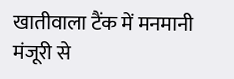खातीवाला टैंक में मनमानी
मंजूरी से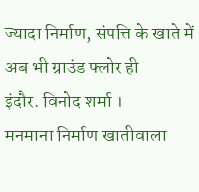ज्यादा निर्माण, संपत्ति के खाते में अब भी ग्राउंड फ्लोर ही
इंदौर. विनोद शर्मा ।
मनमाना निर्माण खातीवाला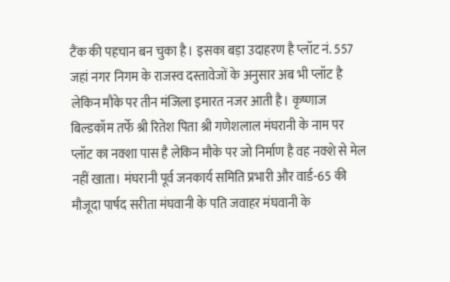टैंक की पहचान बन चुका है। इसका बड़ा उदाहरण है प्लॉट नं. 557 जहां नगर निगम के राजस्व दस्तावेजों के अनुसार अब भी प्लॉट है लेकिन मौके पर तीन मंजिला इमारत नजर आती है। कृष्णाज बिल्डकॉम तर्फे श्री रितेश पिता श्री गणेशलाल मंघरानी के नाम पर प्लॉट का नक्शा पास है लेकिन मौके पर जो निर्माण है वह नक्शे से मेल नहीं खाता। मंघरानी पूर्व जनकार्य समिति प्रभारी और वार्ड-65 की मौजूदा पार्षद सरीता मंघवानी के पति जवाहर मंघवानी के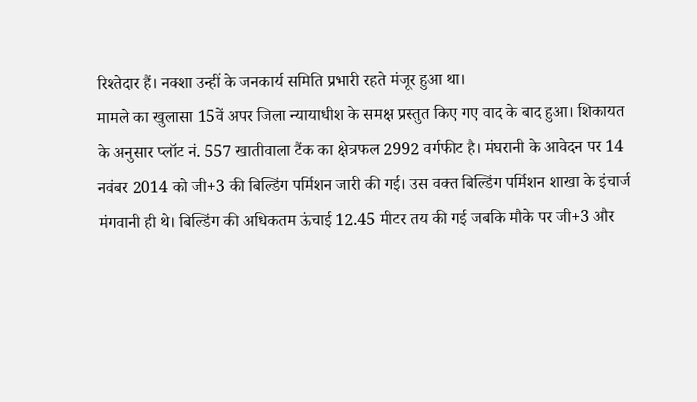रिश्तेदार हैं। नक्शा उन्हीं के जनकार्य समिति प्रभारी रहते मंजूर हुआ था।
मामले का खुलासा 15वें अपर जिला न्यायाधीश के समक्ष प्रस्तुत किए गए वाद के बाद हुआ। शिकायत के अनुसार प्लॉट नं. 557 खातीवाला टैंक का क्षेत्रफल 2992 वर्गफीट है। मंघरानी के आवेदन पर 14 नवंबर 2014 को जी+3 की बिल्डिंग पर्मिशन जारी की गई। उस वक्त बिल्डिंग पर्मिशन शाखा के इंचार्ज मंगवानी ही थे। बिल्डिंग की अधिकतम ऊंचाई 12.45 मीटर तय की गई जबकि मौके पर जी+3 और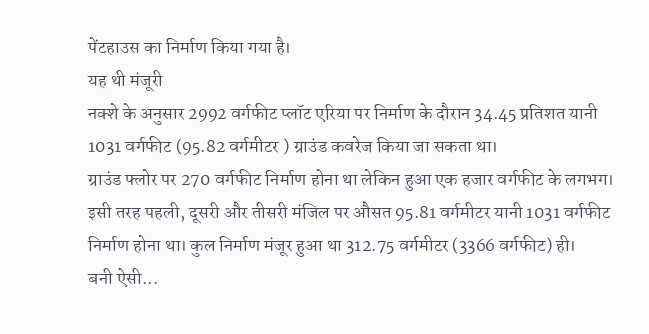पेंटहाउस का निर्माण किया गया है।
यह थी मंजूरी
नक्शे के अनुसार 2992 वर्गफीट प्लॉट एरिया पर निर्माण के दौरान 34.45 प्रतिशत यानी 1031 वर्गफीट (95.82 वर्गमीटर ) ग्राउंड कवरेज किया जा सकता था।
ग्राउंड फ्लोर पर 270 वर्गफीट निर्माण होना था लेकिन हुआ एक हजार वर्गफीट के लगभग। इसी तरह पहली, दूसरी और तीसरी मंजिल पर औसत 95.81 वर्गमीटर यानी 1031 वर्गफीट निर्माण होना था। कुल निर्माण मंजूर हुआ था 312.75 वर्गमीटर (3366 वर्गफीट) ही।
बनी ऐसी...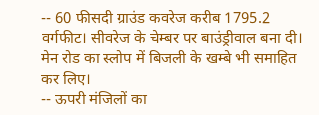-- 60 फीसदी ग्राउंड कवरेज करीब 1795.2 वर्गफीट। सीवरेज के चेम्बर पर बाउंड्रीवाल बना दी। मेन रोड का स्लोप में बिजली के खम्बे भी समाहित कर लिए।
-- ऊपरी मंजिलों का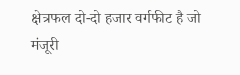क्षेत्रफल दो-दो हजार वर्गफीट है जो मंजूरी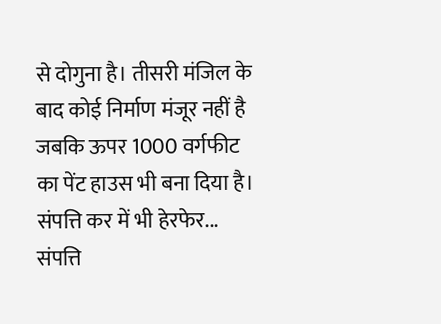से दोगुना है। तीसरी मंजिल के बाद कोई निर्माण मंजूर नहीं है जबकि ऊपर 1000 वर्गफीट का पेंट हाउस भी बना दिया है।
संपत्ति कर में भी हेरफेर...
संपत्ति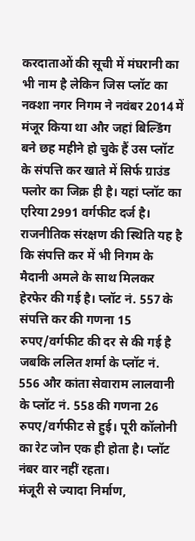करदाताओं की सूची में मंघरानी का भी नाम है लेकिन जिस प्लॉट का नक्शा नगर निगम ने नवंबर 2014 में मंजूर किया था और जहां बिल्डिंग बने छह महीने हो चुके हैं उस प्लॉट के संपत्ति कर खाते में सिर्फ ग्राउंड फ्लोर का जिक्र ही है। यहां प्लॉट का एरिया 2991 वर्गफीट दर्ज है।
राजनीतिक संरक्षण की स्थिति यह है कि संपत्ति कर में भी निगम के मैदानी अमले के साथ मिलकर हेरफेर की गई है। प्लॉट नं. 557 के संपत्ति कर की गणना 15 रुपए/वर्गफीट की दर से की गई है जबकि ललित शर्मा के प्लॉट नं. 556 और कांता सेवाराम लालवानी के प्लॉट नं. 558 की गणना 26 रुपए/वर्गफीट से हुई। पूरी कॉलोनी का रेट जोन एक ही होता है। प्लॉट नंबर वार नहीं रहता।
मंजूरी से ज्यादा निर्माण,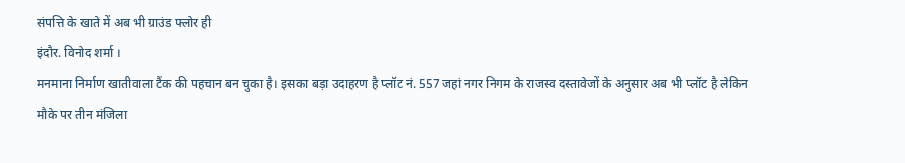संपत्ति के खाते में अब भी ग्राउंड फ्लोर ही
इंदौर. विनोद शर्मा ।
मनमाना निर्माण खातीवाला टैंक की पहचान बन चुका है। इसका बड़ा उदाहरण है प्लॉट नं. 557 जहां नगर निगम के राजस्व दस्तावेजों के अनुसार अब भी प्लॉट है लेकिन मौके पर तीन मंजिला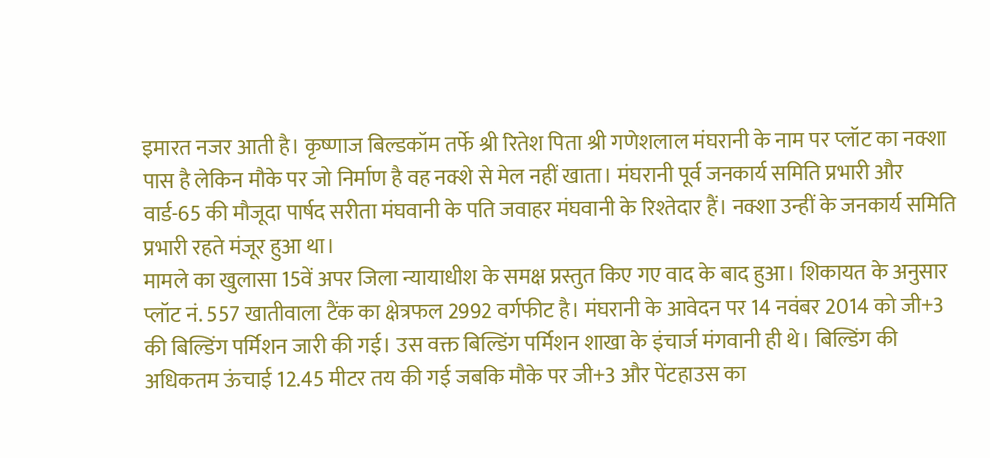इमारत नजर आती है। कृष्णाज बिल्डकॉम तर्फे श्री रितेश पिता श्री गणेशलाल मंघरानी के नाम पर प्लॉट का नक्शा पास है लेकिन मौके पर जो निर्माण है वह नक्शे से मेल नहीं खाता। मंघरानी पूर्व जनकार्य समिति प्रभारी और वार्ड-65 की मौजूदा पार्षद सरीता मंघवानी के पति जवाहर मंघवानी के रिश्तेदार हैं। नक्शा उन्हीं के जनकार्य समिति प्रभारी रहते मंजूर हुआ था।
मामले का खुलासा 15वें अपर जिला न्यायाधीश के समक्ष प्रस्तुत किए गए वाद के बाद हुआ। शिकायत के अनुसार प्लॉट नं. 557 खातीवाला टैंक का क्षेत्रफल 2992 वर्गफीट है। मंघरानी के आवेदन पर 14 नवंबर 2014 को जी+3 की बिल्डिंग पर्मिशन जारी की गई। उस वक्त बिल्डिंग पर्मिशन शाखा के इंचार्ज मंगवानी ही थे। बिल्डिंग की अधिकतम ऊंचाई 12.45 मीटर तय की गई जबकि मौके पर जी+3 और पेंटहाउस का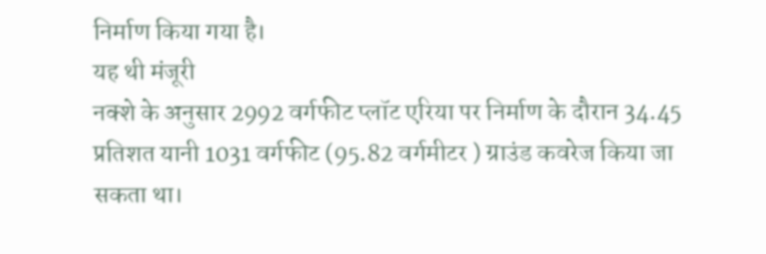निर्माण किया गया है।
यह थी मंजूरी
नक्शे के अनुसार 2992 वर्गफीट प्लॉट एरिया पर निर्माण के दौरान 34.45 प्रतिशत यानी 1031 वर्गफीट (95.82 वर्गमीटर ) ग्राउंड कवरेज किया जा सकता था।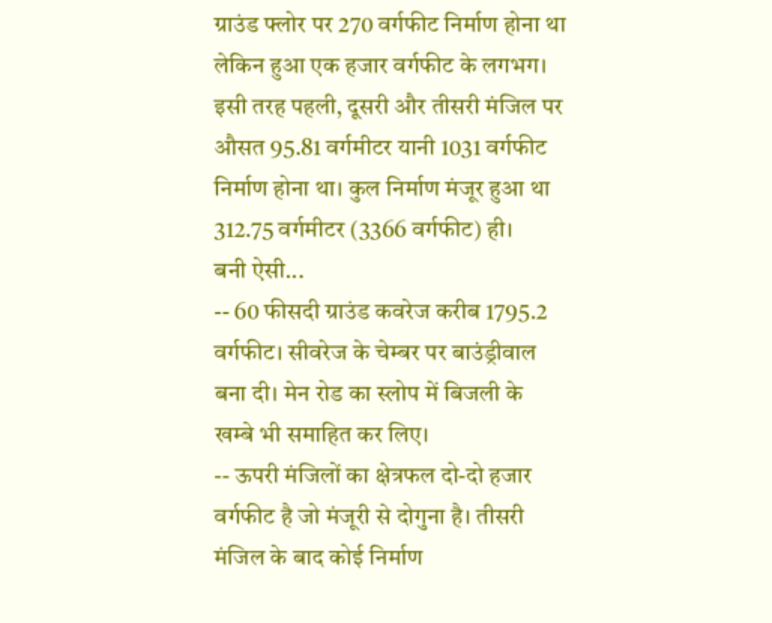ग्राउंड फ्लोर पर 270 वर्गफीट निर्माण होना था लेकिन हुआ एक हजार वर्गफीट के लगभग। इसी तरह पहली, दूसरी और तीसरी मंजिल पर औसत 95.81 वर्गमीटर यानी 1031 वर्गफीट निर्माण होना था। कुल निर्माण मंजूर हुआ था 312.75 वर्गमीटर (3366 वर्गफीट) ही।
बनी ऐसी...
-- 60 फीसदी ग्राउंड कवरेज करीब 1795.2 वर्गफीट। सीवरेज के चेम्बर पर बाउंड्रीवाल बना दी। मेन रोड का स्लोप में बिजली के खम्बे भी समाहित कर लिए।
-- ऊपरी मंजिलों का क्षेत्रफल दो-दो हजार वर्गफीट है जो मंजूरी से दोगुना है। तीसरी मंजिल के बाद कोई निर्माण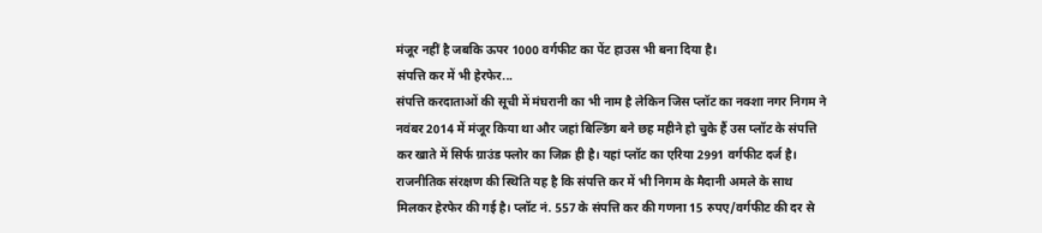मंजूर नहीं है जबकि ऊपर 1000 वर्गफीट का पेंट हाउस भी बना दिया है।
संपत्ति कर में भी हेरफेर...
संपत्ति करदाताओं की सूची में मंघरानी का भी नाम है लेकिन जिस प्लॉट का नक्शा नगर निगम ने नवंबर 2014 में मंजूर किया था और जहां बिल्डिंग बने छह महीने हो चुके हैं उस प्लॉट के संपत्ति कर खाते में सिर्फ ग्राउंड फ्लोर का जिक्र ही है। यहां प्लॉट का एरिया 2991 वर्गफीट दर्ज है।
राजनीतिक संरक्षण की स्थिति यह है कि संपत्ति कर में भी निगम के मैदानी अमले के साथ मिलकर हेरफेर की गई है। प्लॉट नं. 557 के संपत्ति कर की गणना 15 रुपए/वर्गफीट की दर से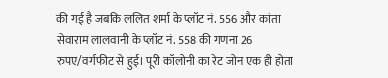की गई है जबकि ललित शर्मा के प्लॉट नं. 556 और कांता सेवाराम लालवानी के प्लॉट नं. 558 की गणना 26 रुपए/वर्गफीट से हुई। पूरी कॉलोनी का रेट जोन एक ही होता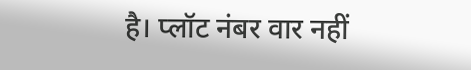है। प्लॉट नंबर वार नहीं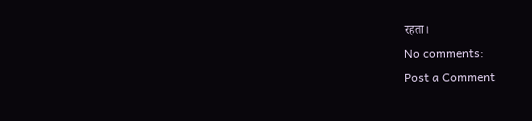रहता।
No comments:
Post a Comment